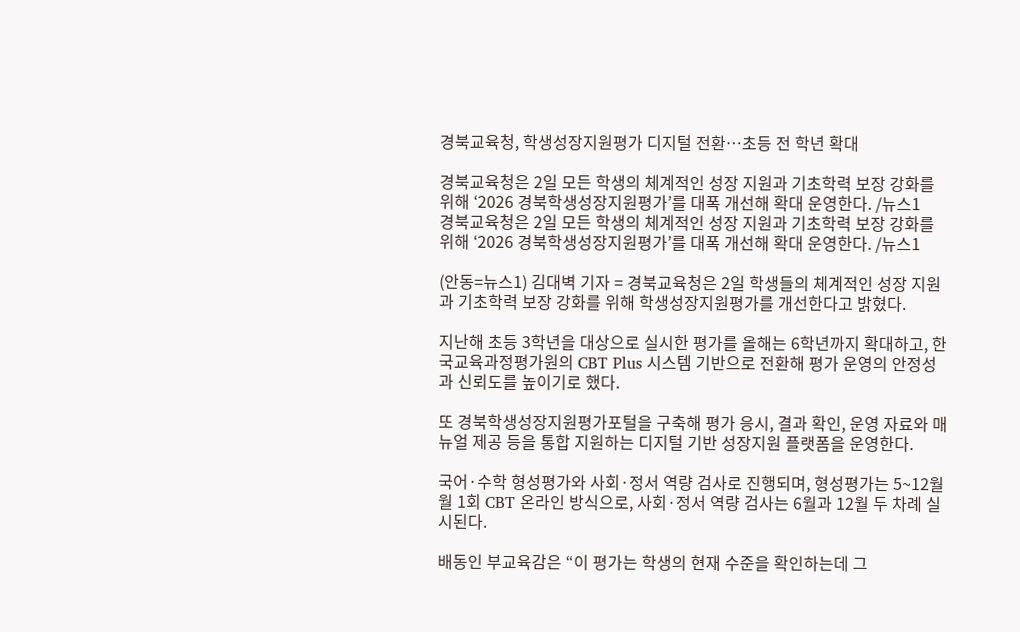경북교육청, 학생성장지원평가 디지털 전환…초등 전 학년 확대

경북교육청은 2일 모든 학생의 체계적인 성장 지원과 기초학력 보장 강화를 위해 ‘2026 경북학생성장지원평가’를 대폭 개선해 확대 운영한다. /뉴스1
경북교육청은 2일 모든 학생의 체계적인 성장 지원과 기초학력 보장 강화를 위해 ‘2026 경북학생성장지원평가’를 대폭 개선해 확대 운영한다. /뉴스1

(안동=뉴스1) 김대벽 기자 = 경북교육청은 2일 학생들의 체계적인 성장 지원과 기초학력 보장 강화를 위해 학생성장지원평가를 개선한다고 밝혔다.

지난해 초등 3학년을 대상으로 실시한 평가를 올해는 6학년까지 확대하고, 한국교육과정평가원의 CBT Plus 시스템 기반으로 전환해 평가 운영의 안정성과 신뢰도를 높이기로 했다.

또 경북학생성장지원평가포털을 구축해 평가 응시, 결과 확인, 운영 자료와 매뉴얼 제공 등을 통합 지원하는 디지털 기반 성장지원 플랫폼을 운영한다.

국어·수학 형성평가와 사회·정서 역량 검사로 진행되며, 형성평가는 5~12월 월 1회 CBT 온라인 방식으로, 사회·정서 역량 검사는 6월과 12월 두 차례 실시된다.

배동인 부교육감은 “이 평가는 학생의 현재 수준을 확인하는데 그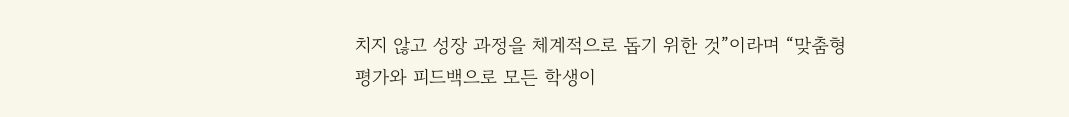치지 않고 성장 과정을 체계적으로 돕기 위한 것”이라며 “맞춤형 평가와 피드백으로 모든 학생이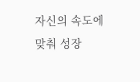자신의 속도에 맞춰 성장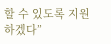할 수 있도록 지원하겠다”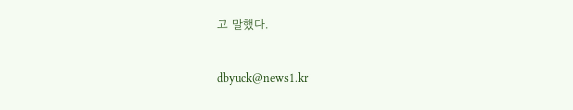고 말했다.

dbyuck@news1.kr